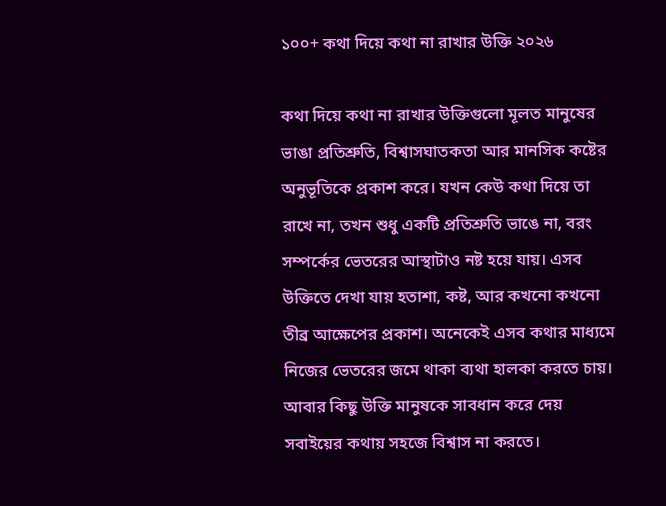১০০+ কথা দিয়ে কথা না রাখার উক্তি ২০২৬

কথা দিয়ে কথা না রাখার উক্তিগুলো মূলত মানুষের ভাঙা প্রতিশ্রুতি, বিশ্বাসঘাতকতা আর মানসিক কষ্টের অনুভূতিকে প্রকাশ করে। যখন কেউ কথা দিয়ে তা রাখে না, তখন শুধু একটি প্রতিশ্রুতি ভাঙে না, বরং সম্পর্কের ভেতরের আস্থাটাও নষ্ট হয়ে যায়। এসব উক্তিতে দেখা যায় হতাশা, কষ্ট, আর কখনো কখনো তীব্র আক্ষেপের প্রকাশ। অনেকেই এসব কথার মাধ্যমে নিজের ভেতরের জমে থাকা ব্যথা হালকা করতে চায়। আবার কিছু উক্তি মানুষকে সাবধান করে দেয় সবাইয়ের কথায় সহজে বিশ্বাস না করতে।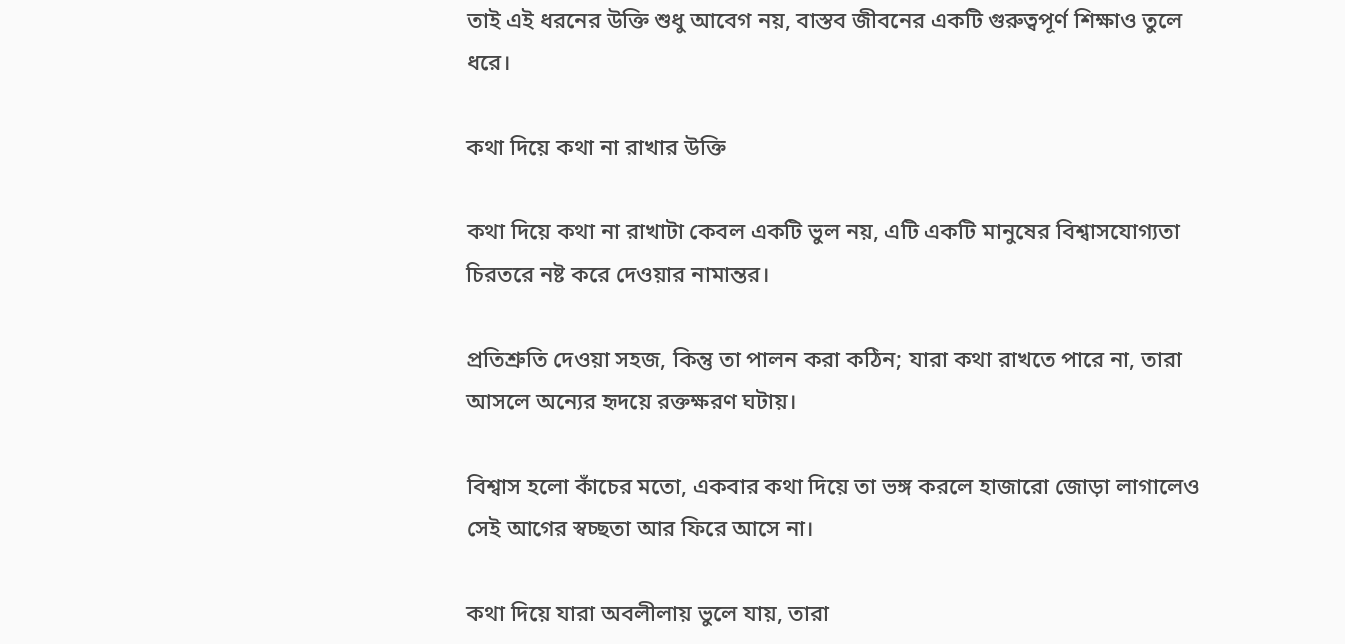তাই এই ধরনের উক্তি শুধু আবেগ নয়, বাস্তব জীবনের একটি গুরুত্বপূর্ণ শিক্ষাও তুলে ধরে।

কথা দিয়ে কথা না রাখার উক্তি

কথা দিয়ে কথা না রাখাটা কেবল একটি ভুল নয়, এটি একটি মানুষের বিশ্বাসযোগ্যতা চিরতরে নষ্ট করে দেওয়ার নামান্তর।

প্রতিশ্রুতি দেওয়া সহজ, কিন্তু তা পালন করা কঠিন; যারা কথা রাখতে পারে না, তারা আসলে অন্যের হৃদয়ে রক্তক্ষরণ ঘটায়।

বিশ্বাস হলো কাঁচের মতো, একবার কথা দিয়ে তা ভঙ্গ করলে হাজারো জোড়া লাগালেও সেই আগের স্বচ্ছতা আর ফিরে আসে না।

কথা দিয়ে যারা অবলীলায় ভুলে যায়, তারা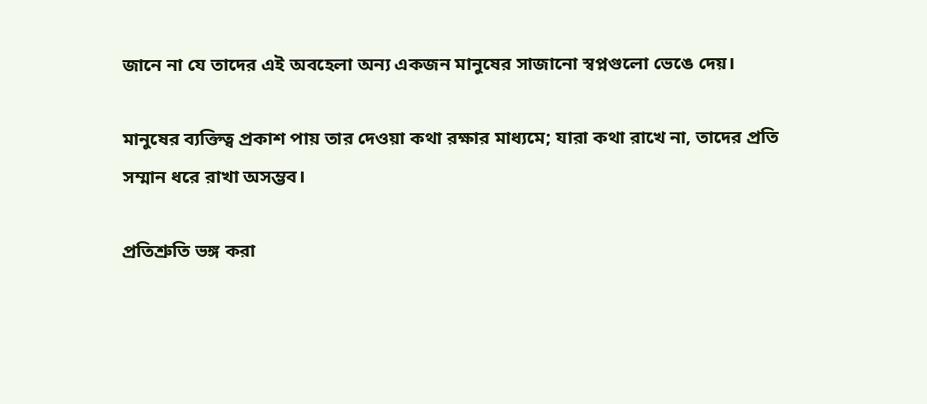জানে না যে তাদের এই অবহেলা অন্য একজন মানুষের সাজানো স্বপ্নগুলো ভেঙে দেয়।

মানুষের ব্যক্তিত্ব প্রকাশ পায় তার দেওয়া কথা রক্ষার মাধ্যমে; যারা কথা রাখে না, তাদের প্রতি সম্মান ধরে রাখা অসম্ভব।

প্রতিশ্রুতি ভঙ্গ করা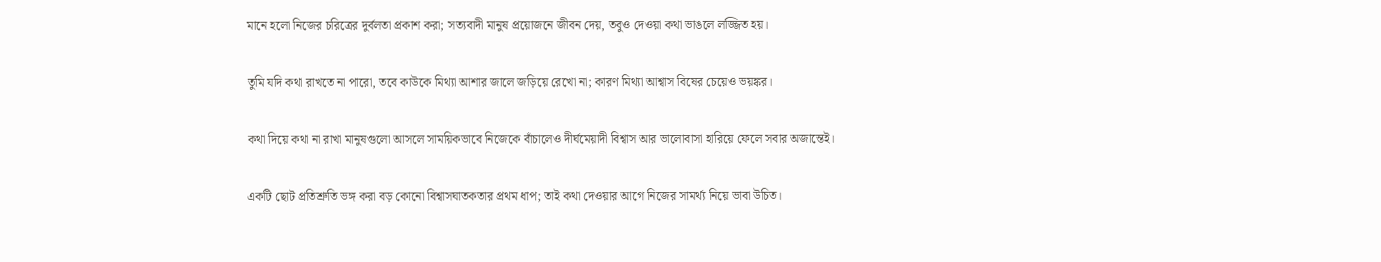মানে হলো নিজের চরিত্রের দুর্বলতা প্রকাশ করা; সত্যবাদী মানুষ প্রয়োজনে জীবন দেয়, তবুও দেওয়া কথা ভাঙলে লজ্জিত হয়।

তুমি যদি কথা রাখতে না পারো, তবে কাউকে মিথ্যা আশার জালে জড়িয়ে রেখো না; কারণ মিথ্যা আশ্বাস বিষের চেয়েও ভয়ঙ্কর।

কথা দিয়ে কথা না রাখা মানুষগুলো আসলে সাময়িকভাবে নিজেকে বাঁচালেও দীর্ঘমেয়াদী বিশ্বাস আর ভালোবাসা হারিয়ে ফেলে সবার অজান্তেই।

একটি ছোট প্রতিশ্রুতি ভঙ্গ করা বড় কোনো বিশ্বাসঘাতকতার প্রথম ধাপ; তাই কথা দেওয়ার আগে নিজের সামর্থ্য নিয়ে ভাবা উচিত।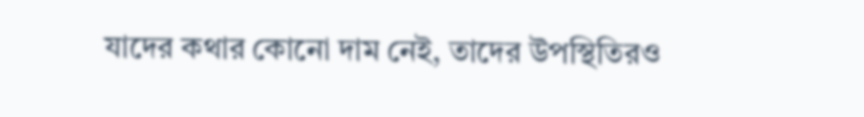যাদের কথার কোনো দাম নেই, তাদের উপস্থিতিরও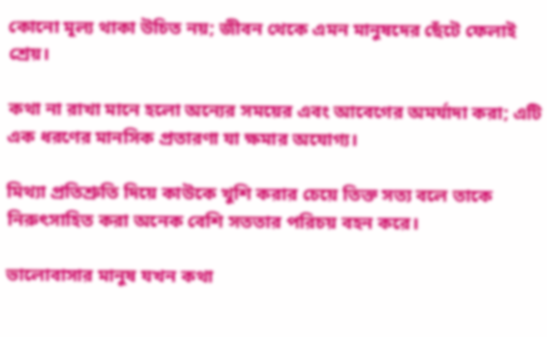কোনো মূল্য থাকা উচিত নয়; জীবন থেকে এমন মানুষদের ছেঁটে ফেলাই শ্রেয়।

কথা না রাখা মানে হলো অন্যের সময়ের এবং আবেগের অমর্যাদা করা; এটি এক ধরণের মানসিক প্রতারণা যা ক্ষমার অযোগ্য।

মিথ্যা প্রতিশ্রুতি দিয়ে কাউকে খুশি করার চেয়ে তিক্ত সত্য বলে তাকে নিরুৎসাহিত করা অনেক বেশি সততার পরিচয় বহন করে।

ভালোবাসার মানুষ যখন কথা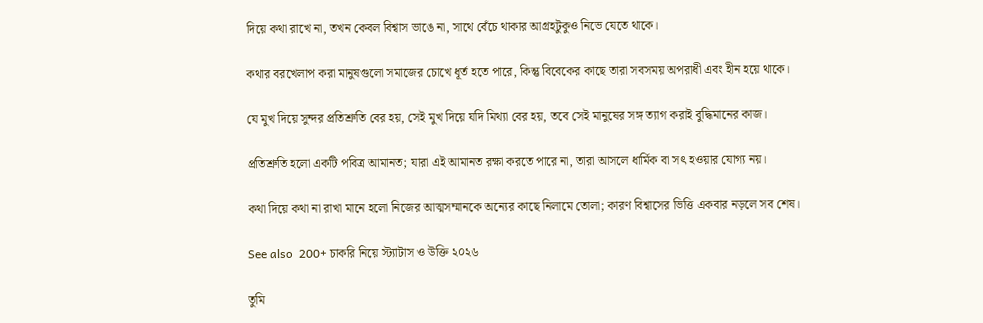দিয়ে কথা রাখে না, তখন কেবল বিশ্বাস ভাঙে না, সাথে বেঁচে থাকার আগ্রহটুকুও নিভে যেতে থাকে।

কথার বরখেলাপ করা মানুষগুলো সমাজের চোখে ধূর্ত হতে পারে, কিন্তু বিবেকের কাছে তারা সবসময় অপরাধী এবং হীন হয়ে থাকে।

যে মুখ দিয়ে সুন্দর প্রতিশ্রুতি বের হয়, সেই মুখ দিয়ে যদি মিথ্যা বের হয়, তবে সেই মানুষের সঙ্গ ত্যাগ করাই বুদ্ধিমানের কাজ।

প্রতিশ্রুতি হলো একটি পবিত্র আমানত; যারা এই আমানত রক্ষা করতে পারে না, তারা আসলে ধার্মিক বা সৎ হওয়ার যোগ্য নয়।

কথা দিয়ে কথা না রাখা মানে হলো নিজের আত্মসম্মানকে অন্যের কাছে নিলামে তোলা; কারণ বিশ্বাসের ভিত্তি একবার নড়লে সব শেষ।

See also  200+ চাকরি নিয়ে স্ট্যাটাস ও উক্তি ২০২৬

তুমি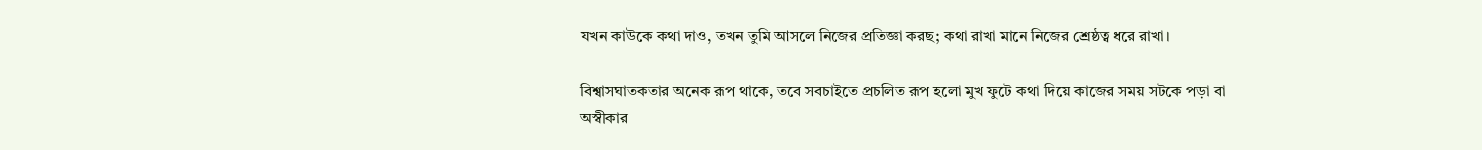যখন কাউকে কথা দাও, তখন তুমি আসলে নিজের প্রতিজ্ঞা করছ; কথা রাখা মানে নিজের শ্রেষ্ঠত্ব ধরে রাখা।

বিশ্বাসঘাতকতার অনেক রূপ থাকে, তবে সবচাইতে প্রচলিত রূপ হলো মুখ ফুটে কথা দিয়ে কাজের সময় সটকে পড়া বা অস্বীকার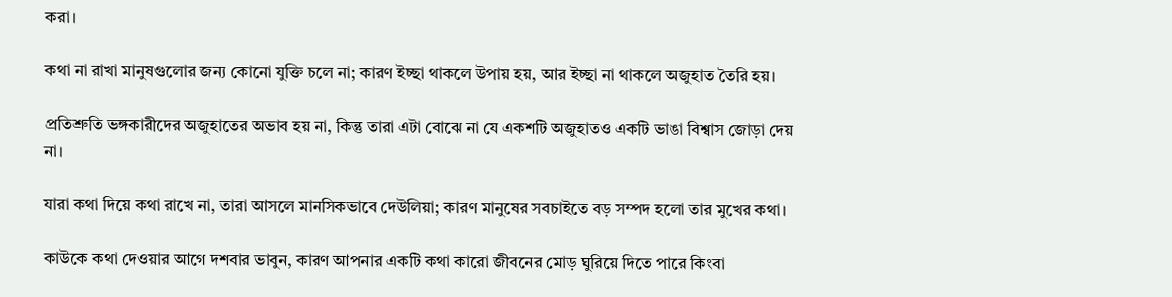করা।

কথা না রাখা মানুষগুলোর জন্য কোনো যুক্তি চলে না; কারণ ইচ্ছা থাকলে উপায় হয়, আর ইচ্ছা না থাকলে অজুহাত তৈরি হয়।

প্রতিশ্রুতি ভঙ্গকারীদের অজুহাতের অভাব হয় না, কিন্তু তারা এটা বোঝে না যে একশটি অজুহাতও একটি ভাঙা বিশ্বাস জোড়া দেয় না।

যারা কথা দিয়ে কথা রাখে না, তারা আসলে মানসিকভাবে দেউলিয়া; কারণ মানুষের সবচাইতে বড় সম্পদ হলো তার মুখের কথা।

কাউকে কথা দেওয়ার আগে দশবার ভাবুন, কারণ আপনার একটি কথা কারো জীবনের মোড় ঘুরিয়ে দিতে পারে কিংবা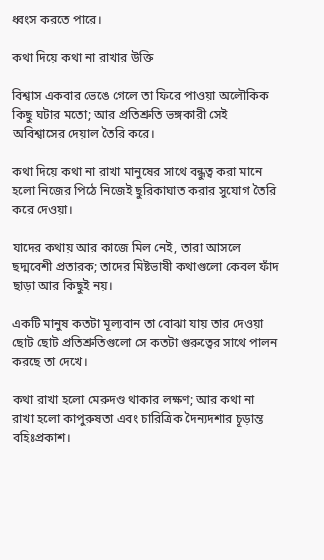ধ্বংস করতে পারে।

কথা দিয়ে কথা না রাখার উক্তি

বিশ্বাস একবার ভেঙে গেলে তা ফিরে পাওয়া অলৌকিক কিছু ঘটার মতো; আর প্রতিশ্রুতি ভঙ্গকারী সেই অবিশ্বাসের দেয়াল তৈরি করে।

কথা দিয়ে কথা না রাখা মানুষের সাথে বন্ধুত্ব করা মানে হলো নিজের পিঠে নিজেই ছুরিকাঘাত করার সুযোগ তৈরি করে দেওয়া।

যাদের কথায় আর কাজে মিল নেই, তারা আসলে ছদ্মবেশী প্রতারক; তাদের মিষ্টভাষী কথাগুলো কেবল ফাঁদ ছাড়া আর কিছুই নয়।

একটি মানুষ কতটা মূল্যবান তা বোঝা যায় তার দেওয়া ছোট ছোট প্রতিশ্রুতিগুলো সে কতটা গুরুত্বের সাথে পালন করছে তা দেখে।

কথা রাখা হলো মেরুদণ্ড থাকার লক্ষণ; আর কথা না রাখা হলো কাপুরুষতা এবং চারিত্রিক দৈন্যদশার চূড়ান্ত বহিঃপ্রকাশ।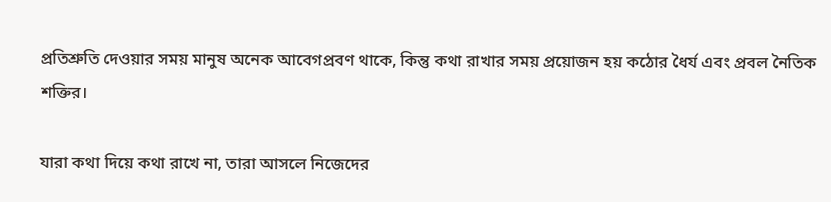প্রতিশ্রুতি দেওয়ার সময় মানুষ অনেক আবেগপ্রবণ থাকে, কিন্তু কথা রাখার সময় প্রয়োজন হয় কঠোর ধৈর্য এবং প্রবল নৈতিক শক্তির।

যারা কথা দিয়ে কথা রাখে না, তারা আসলে নিজেদের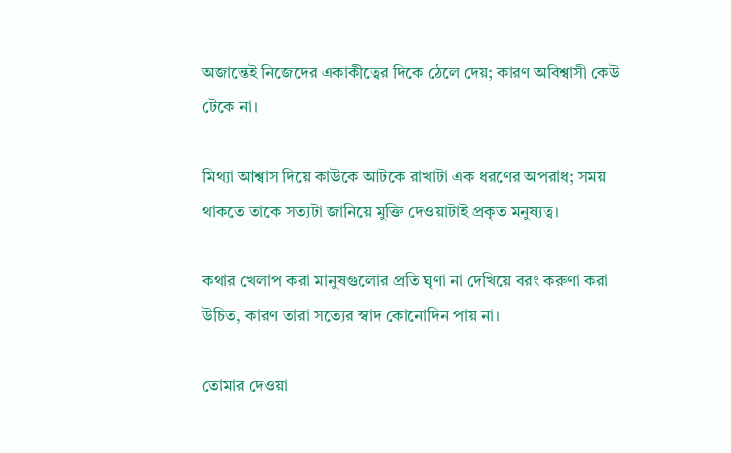অজান্তেই নিজেদের একাকীত্বের দিকে ঠেলে দেয়; কারণ অবিশ্বাসী কেউ টেকে না।

মিথ্যা আশ্বাস দিয়ে কাউকে আটকে রাখাটা এক ধরণের অপরাধ; সময় থাকতে তাকে সত্যটা জানিয়ে মুক্তি দেওয়াটাই প্রকৃত মনুষ্যত্ব।

কথার খেলাপ করা মানুষগুলোর প্রতি ঘৃণা না দেখিয়ে বরং করুণা করা উচিত, কারণ তারা সত্যের স্বাদ কোনোদিন পায় না।

তোমার দেওয়া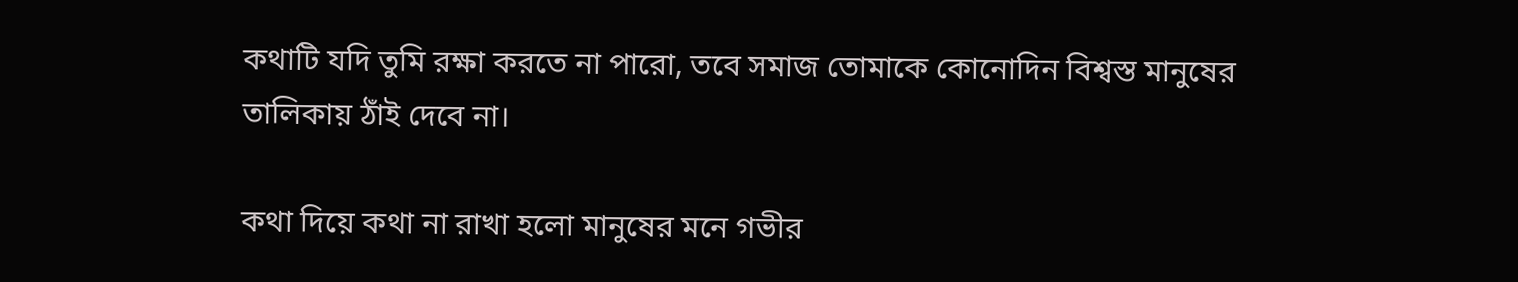কথাটি যদি তুমি রক্ষা করতে না পারো, তবে সমাজ তোমাকে কোনোদিন বিশ্বস্ত মানুষের তালিকায় ঠাঁই দেবে না।

কথা দিয়ে কথা না রাখা হলো মানুষের মনে গভীর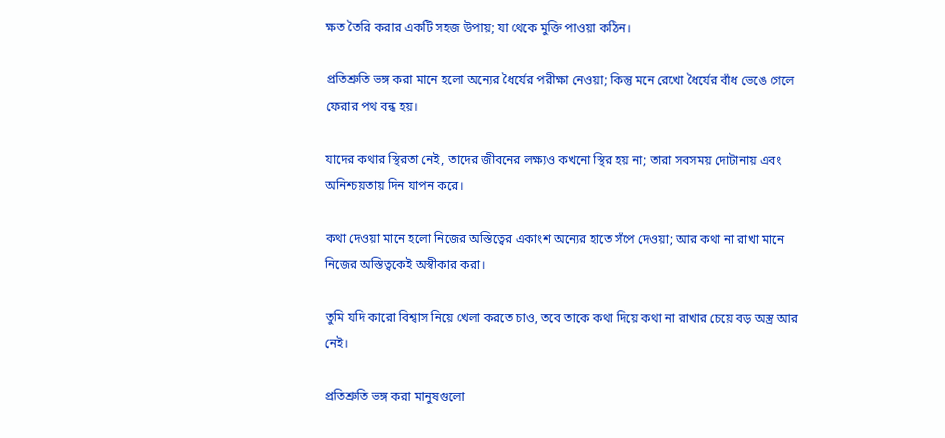ক্ষত তৈরি করার একটি সহজ উপায়; যা থেকে মুক্তি পাওয়া কঠিন।

প্রতিশ্রুতি ভঙ্গ করা মানে হলো অন্যের ধৈর্যের পরীক্ষা নেওয়া; কিন্তু মনে রেখো ধৈর্যের বাঁধ ভেঙে গেলে ফেরার পথ বন্ধ হয়।

যাদের কথার স্থিরতা নেই, তাদের জীবনের লক্ষ্যও কখনো স্থির হয় না; তারা সবসময় দোটানায় এবং অনিশ্চয়তায় দিন যাপন করে।

কথা দেওয়া মানে হলো নিজের অস্তিত্বের একাংশ অন্যের হাতে সঁপে দেওয়া; আর কথা না রাখা মানে নিজের অস্তিত্বকেই অস্বীকার করা।

তুমি যদি কারো বিশ্বাস নিয়ে খেলা করতে চাও, তবে তাকে কথা দিয়ে কথা না রাখার চেয়ে বড় অস্ত্র আর নেই।

প্রতিশ্রুতি ভঙ্গ করা মানুষগুলো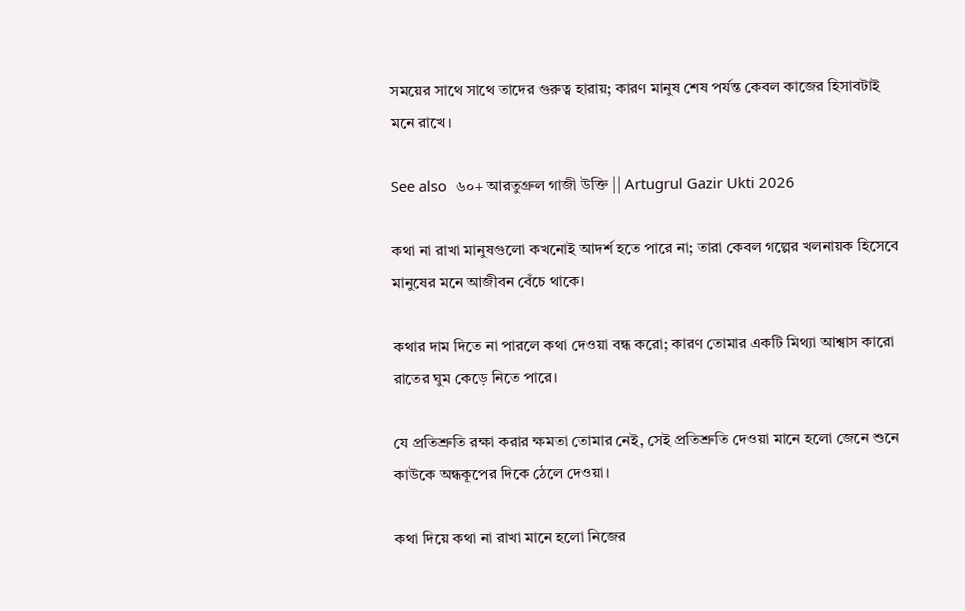সময়ের সাথে সাথে তাদের গুরুত্ব হারায়; কারণ মানুষ শেষ পর্যন্ত কেবল কাজের হিসাবটাই মনে রাখে।

See also  ৬০+ আরতুগ্রুল গাজী উক্তি || Artugrul Gazir Ukti 2026

কথা না রাখা মানুষগুলো কখনোই আদর্শ হতে পারে না; তারা কেবল গল্পের খলনায়ক হিসেবে মানুষের মনে আজীবন বেঁচে থাকে।

কথার দাম দিতে না পারলে কথা দেওয়া বন্ধ করো; কারণ তোমার একটি মিথ্যা আশ্বাস কারো রাতের ঘুম কেড়ে নিতে পারে।

যে প্রতিশ্রুতি রক্ষা করার ক্ষমতা তোমার নেই, সেই প্রতিশ্রুতি দেওয়া মানে হলো জেনে শুনে কাউকে অন্ধকূপের দিকে ঠেলে দেওয়া।

কথা দিয়ে কথা না রাখা মানে হলো নিজের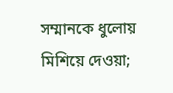সম্মানকে ধুলোয় মিশিয়ে দেওয়া;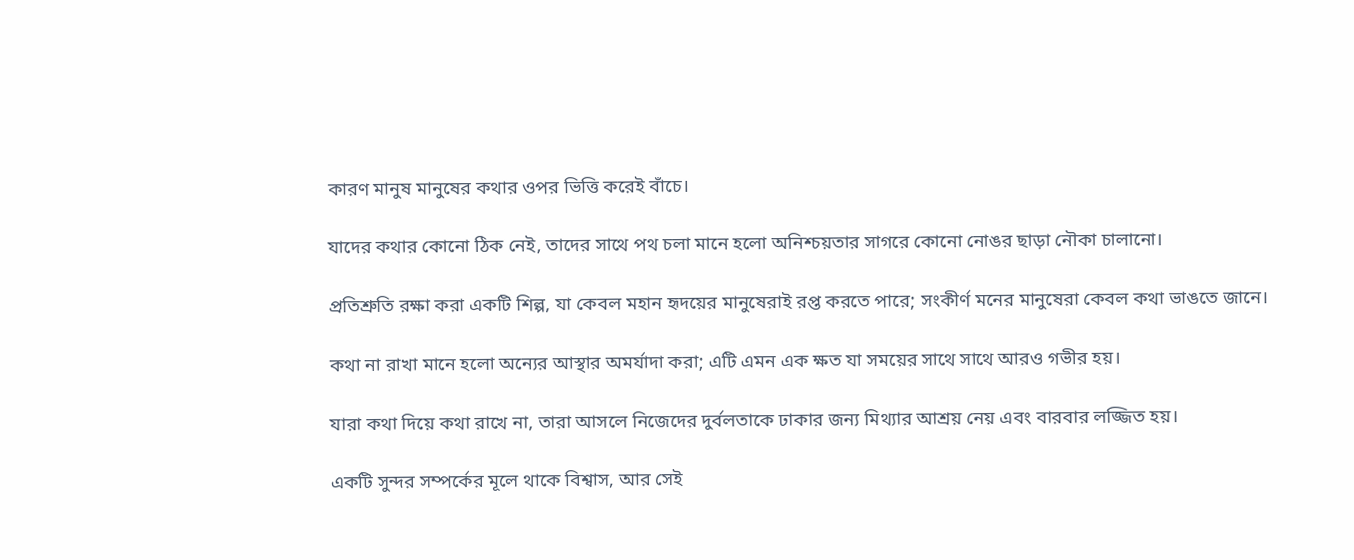কারণ মানুষ মানুষের কথার ওপর ভিত্তি করেই বাঁচে।

যাদের কথার কোনো ঠিক নেই, তাদের সাথে পথ চলা মানে হলো অনিশ্চয়তার সাগরে কোনো নোঙর ছাড়া নৌকা চালানো।

প্রতিশ্রুতি রক্ষা করা একটি শিল্প, যা কেবল মহান হৃদয়ের মানুষেরাই রপ্ত করতে পারে; সংকীর্ণ মনের মানুষেরা কেবল কথা ভাঙতে জানে।

কথা না রাখা মানে হলো অন্যের আস্থার অমর্যাদা করা; এটি এমন এক ক্ষত যা সময়ের সাথে সাথে আরও গভীর হয়।

যারা কথা দিয়ে কথা রাখে না, তারা আসলে নিজেদের দুর্বলতাকে ঢাকার জন্য মিথ্যার আশ্রয় নেয় এবং বারবার লজ্জিত হয়।

একটি সুন্দর সম্পর্কের মূলে থাকে বিশ্বাস, আর সেই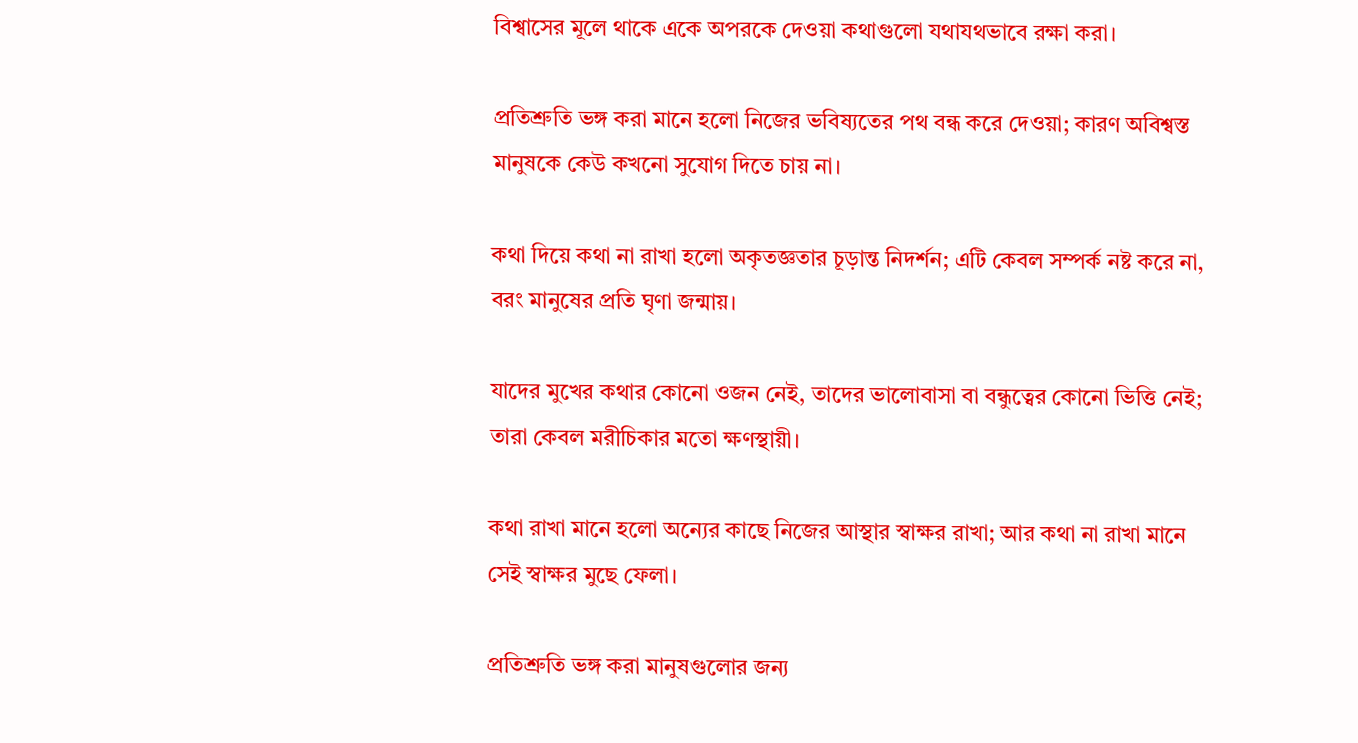বিশ্বাসের মূলে থাকে একে অপরকে দেওয়া কথাগুলো যথাযথভাবে রক্ষা করা।

প্রতিশ্রুতি ভঙ্গ করা মানে হলো নিজের ভবিষ্যতের পথ বন্ধ করে দেওয়া; কারণ অবিশ্বস্ত মানুষকে কেউ কখনো সুযোগ দিতে চায় না।

কথা দিয়ে কথা না রাখা হলো অকৃতজ্ঞতার চূড়ান্ত নিদর্শন; এটি কেবল সম্পর্ক নষ্ট করে না, বরং মানুষের প্রতি ঘৃণা জন্মায়।

যাদের মুখের কথার কোনো ওজন নেই, তাদের ভালোবাসা বা বন্ধুত্বের কোনো ভিত্তি নেই; তারা কেবল মরীচিকার মতো ক্ষণস্থায়ী।

কথা রাখা মানে হলো অন্যের কাছে নিজের আস্থার স্বাক্ষর রাখা; আর কথা না রাখা মানে সেই স্বাক্ষর মুছে ফেলা।

প্রতিশ্রুতি ভঙ্গ করা মানুষগুলোর জন্য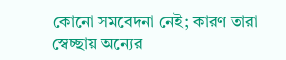কোনো সমবেদনা নেই; কারণ তারা স্বেচ্ছায় অন্যের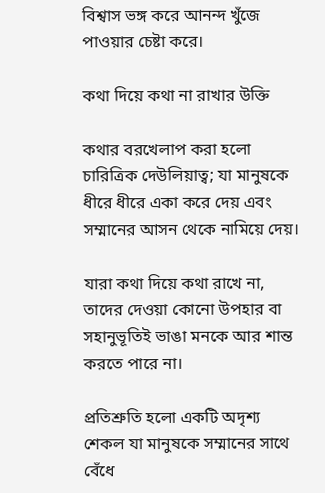বিশ্বাস ভঙ্গ করে আনন্দ খুঁজে পাওয়ার চেষ্টা করে।

কথা দিয়ে কথা না রাখার উক্তি

কথার বরখেলাপ করা হলো চারিত্রিক দেউলিয়াত্ব; যা মানুষকে ধীরে ধীরে একা করে দেয় এবং সম্মানের আসন থেকে নামিয়ে দেয়।

যারা কথা দিয়ে কথা রাখে না, তাদের দেওয়া কোনো উপহার বা সহানুভূতিই ভাঙা মনকে আর শান্ত করতে পারে না।

প্রতিশ্রুতি হলো একটি অদৃশ্য শেকল যা মানুষকে সম্মানের সাথে বেঁধে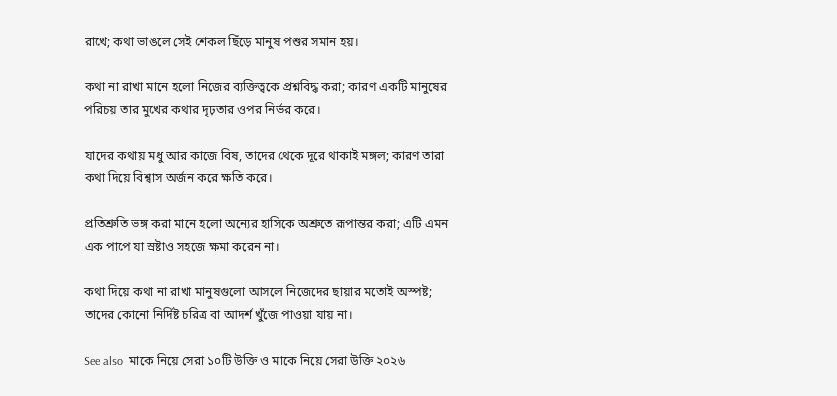রাখে; কথা ভাঙলে সেই শেকল ছিঁড়ে মানুষ পশুর সমান হয়।

কথা না রাখা মানে হলো নিজের ব্যক্তিত্বকে প্রশ্নবিদ্ধ করা; কারণ একটি মানুষের পরিচয় তার মুখের কথার দৃঢ়তার ওপর নির্ভর করে।

যাদের কথায় মধু আর কাজে বিষ, তাদের থেকে দূরে থাকাই মঙ্গল; কারণ তারা কথা দিয়ে বিশ্বাস অর্জন করে ক্ষতি করে।

প্রতিশ্রুতি ভঙ্গ করা মানে হলো অন্যের হাসিকে অশ্রুতে রূপান্তর করা; এটি এমন এক পাপে যা স্রষ্টাও সহজে ক্ষমা করেন না।

কথা দিয়ে কথা না রাখা মানুষগুলো আসলে নিজেদের ছায়ার মতোই অস্পষ্ট; তাদের কোনো নির্দিষ্ট চরিত্র বা আদর্শ খুঁজে পাওয়া যায় না।

See also  মাকে নিয়ে সেরা ১০টি উক্তি ও মাকে নিয়ে সেরা উক্তি ২০২৬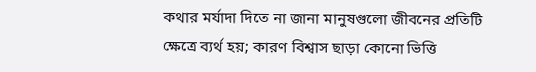কথার মর্যাদা দিতে না জানা মানুষগুলো জীবনের প্রতিটি ক্ষেত্রে ব্যর্থ হয়; কারণ বিশ্বাস ছাড়া কোনো ভিত্তি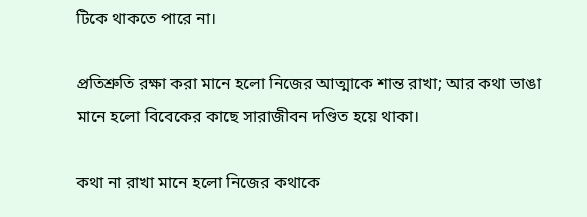টিকে থাকতে পারে না।

প্রতিশ্রুতি রক্ষা করা মানে হলো নিজের আত্মাকে শান্ত রাখা; আর কথা ভাঙা মানে হলো বিবেকের কাছে সারাজীবন দণ্ডিত হয়ে থাকা।

কথা না রাখা মানে হলো নিজের কথাকে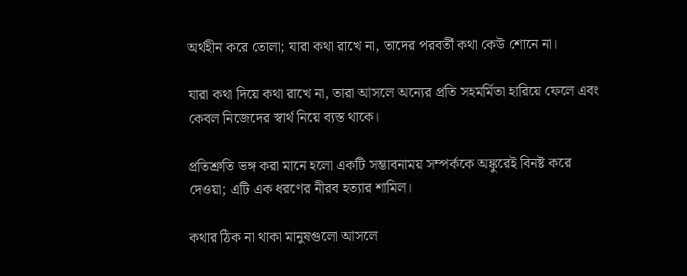অর্থহীন করে তোলা; যারা কথা রাখে না, তাদের পরবর্তী কথা কেউ শোনে না।

যারা কথা দিয়ে কথা রাখে না, তারা আসলে অন্যের প্রতি সহমর্মিতা হারিয়ে ফেলে এবং কেবল নিজেদের স্বার্থ নিয়ে ব্যস্ত থাকে।

প্রতিশ্রুতি ভঙ্গ করা মানে হলো একটি সম্ভাবনাময় সম্পর্ককে অঙ্কুরেই বিনষ্ট করে দেওয়া; এটি এক ধরণের নীরব হত্যার শামিল।

কথার ঠিক না থাকা মানুষগুলো আসলে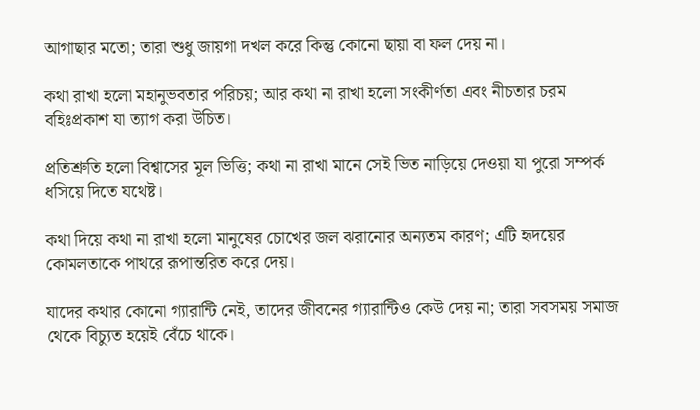আগাছার মতো; তারা শুধু জায়গা দখল করে কিন্তু কোনো ছায়া বা ফল দেয় না।

কথা রাখা হলো মহানুভবতার পরিচয়; আর কথা না রাখা হলো সংকীর্ণতা এবং নীচতার চরম বহিঃপ্রকাশ যা ত্যাগ করা উচিত।

প্রতিশ্রুতি হলো বিশ্বাসের মূল ভিত্তি; কথা না রাখা মানে সেই ভিত নাড়িয়ে দেওয়া যা পুরো সম্পর্ক ধসিয়ে দিতে যথেষ্ট।

কথা দিয়ে কথা না রাখা হলো মানুষের চোখের জল ঝরানোর অন্যতম কারণ; এটি হৃদয়ের কোমলতাকে পাথরে রূপান্তরিত করে দেয়।

যাদের কথার কোনো গ্যারান্টি নেই, তাদের জীবনের গ্যারান্টিও কেউ দেয় না; তারা সবসময় সমাজ থেকে বিচ্যুত হয়েই বেঁচে থাকে।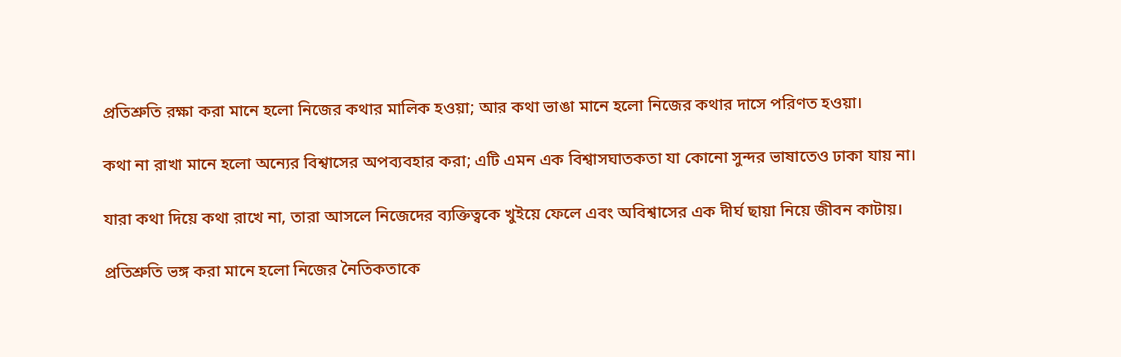প্রতিশ্রুতি রক্ষা করা মানে হলো নিজের কথার মালিক হওয়া; আর কথা ভাঙা মানে হলো নিজের কথার দাসে পরিণত হওয়া।

কথা না রাখা মানে হলো অন্যের বিশ্বাসের অপব্যবহার করা; এটি এমন এক বিশ্বাসঘাতকতা যা কোনো সুন্দর ভাষাতেও ঢাকা যায় না।

যারা কথা দিয়ে কথা রাখে না, তারা আসলে নিজেদের ব্যক্তিত্বকে খুইয়ে ফেলে এবং অবিশ্বাসের এক দীর্ঘ ছায়া নিয়ে জীবন কাটায়।

প্রতিশ্রুতি ভঙ্গ করা মানে হলো নিজের নৈতিকতাকে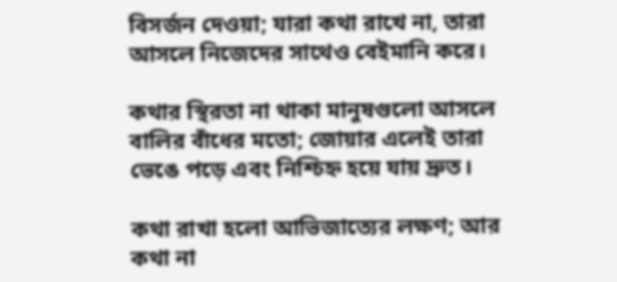বিসর্জন দেওয়া; যারা কথা রাখে না, তারা আসলে নিজেদের সাথেও বেইমানি করে।

কথার স্থিরতা না থাকা মানুষগুলো আসলে বালির বাঁধের মতো; জোয়ার এলেই তারা ভেঙে পড়ে এবং নিশ্চিহ্ন হয়ে যায় দ্রুত।

কথা রাখা হলো আভিজাত্যের লক্ষণ; আর কথা না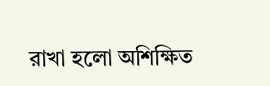রাখা হলো অশিক্ষিত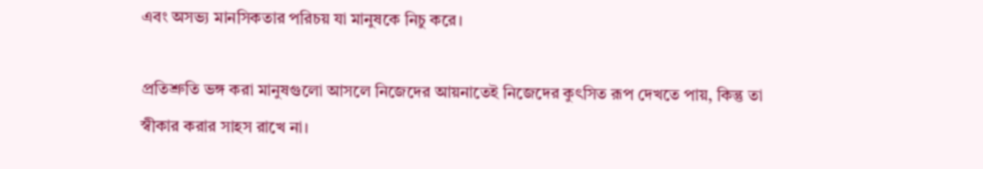এবং অসভ্য মানসিকতার পরিচয় যা মানুষকে নিচু করে।

প্রতিশ্রুতি ভঙ্গ করা মানুষগুলো আসলে নিজেদের আয়নাতেই নিজেদের কুৎসিত রূপ দেখতে পায়, কিন্তু তা স্বীকার করার সাহস রাখে না।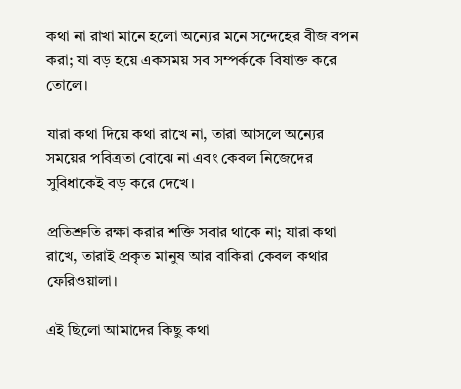কথা না রাখা মানে হলো অন্যের মনে সন্দেহের বীজ বপন করা; যা বড় হয়ে একসময় সব সম্পর্ককে বিষাক্ত করে তোলে।

যারা কথা দিয়ে কথা রাখে না, তারা আসলে অন্যের সময়ের পবিত্রতা বোঝে না এবং কেবল নিজেদের সুবিধাকেই বড় করে দেখে।

প্রতিশ্রুতি রক্ষা করার শক্তি সবার থাকে না; যারা কথা রাখে, তারাই প্রকৃত মানুষ আর বাকিরা কেবল কথার ফেরিওয়ালা।

এই ছিলো আমাদের কিছু কথা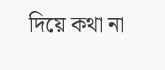দিয়ে কথা না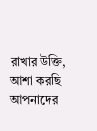রাখার উক্তি, আশা করছি আপনাদের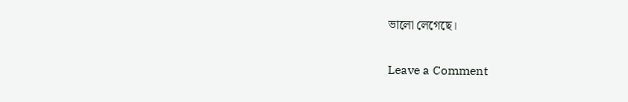ভালো লেগেছে।

Leave a Comment